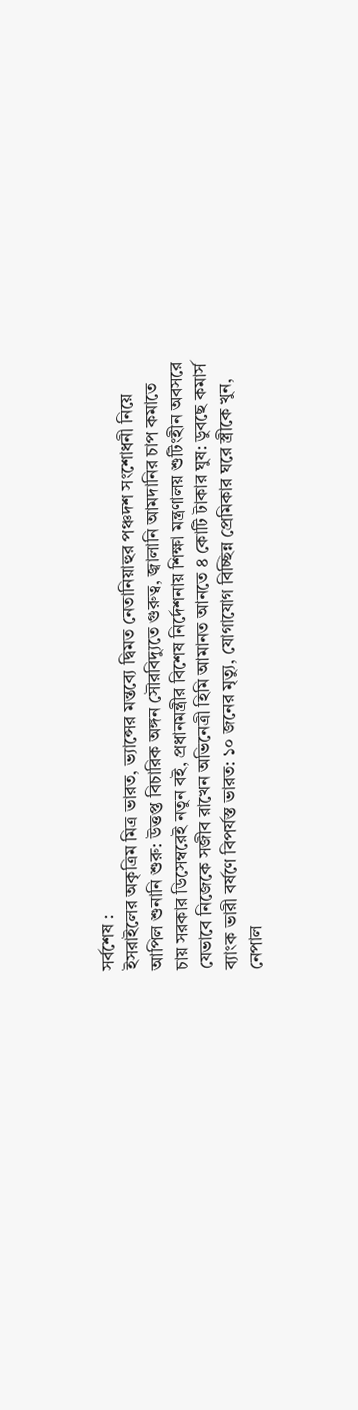সর্বশেষ :
ইসরাইলের অকৃত্রিম মিত্র ভারত, ভ্যান্সের মন্তব্যে দ্বিমত নেতানিয়াহুর পঞ্চদশ সংশোধনী নিয়ে আপিল শুনানি শুরু: উত্তপ্ত বিচারিক অঙ্গন সৌরবিদ্যুতে গুরুত্ব, জ্বালানি আমদানির চাপ কমাতে চায় সরকার ডিসেম্বরেই নতুন বই, প্রধানমন্ত্রীর বিশেষ নির্দেশনায় শিক্ষা মন্ত্রণালয় শুটিংহীন অবসরে যেভাবে নিজেকে সজীব রাখেন অভিনেত্রী হিমি আমানত আনতে ৪ কোটি টাকার ঘুষ: ডুবছে কমার্স ব্যাংক ভারী বর্ষণে বিপর্যস্ত ভারত: ১০ জনের মৃত্যু, যোগাযোগ বিচ্ছিন্ন প্রেমিকার ঘরে স্ত্রীকে খুন, নেপাল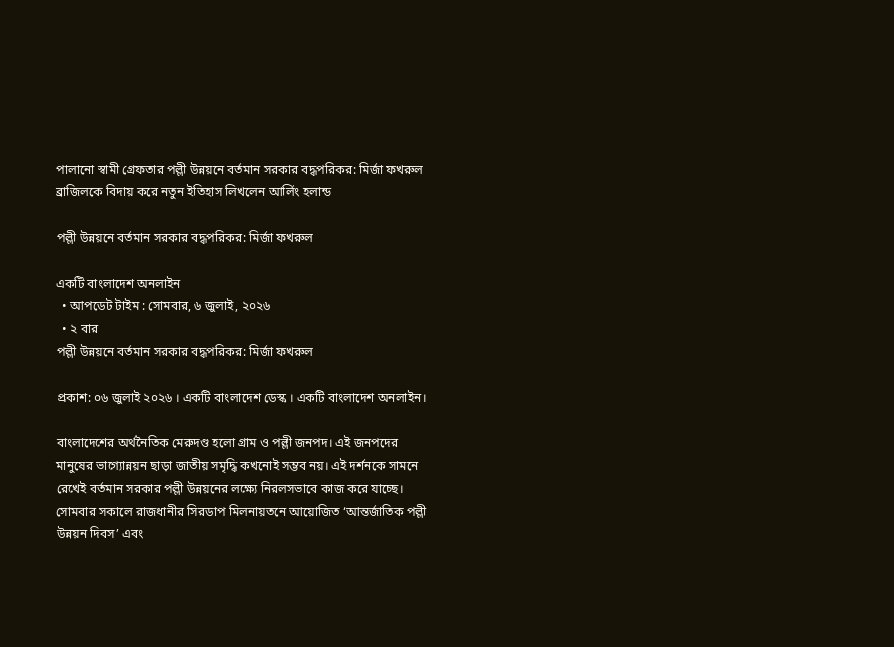পালানো স্বামী গ্রেফতার পল্লী উন্নয়নে বর্তমান সরকার বদ্ধপরিকর: মির্জা ফখরুল ব্রাজিলকে বিদায় করে নতুন ইতিহাস লিখলেন আর্লিং হলান্ড

পল্লী উন্নয়নে বর্তমান সরকার বদ্ধপরিকর: মির্জা ফখরুল

একটি বাংলাদেশ অনলাইন
  • আপডেট টাইম : সোমবার, ৬ জুলাই, ২০২৬
  • ২ বার
পল্লী উন্নয়নে বর্তমান সরকার বদ্ধপরিকর: মির্জা ফখরুল

প্রকাশ: ০৬ জুলাই ২০২৬ । একটি বাংলাদেশ ডেস্ক । একটি বাংলাদেশ অনলাইন।

বাংলাদেশের অর্থনৈতিক মেরুদণ্ড হলো গ্রাম ও পল্লী জনপদ। এই জনপদের মানুষের ভাগ্যোন্নয়ন ছাড়া জাতীয় সমৃদ্ধি কখনোই সম্ভব নয়। এই দর্শনকে সামনে রেখেই বর্তমান সরকার পল্লী উন্নয়নের লক্ষ্যে নিরলসভাবে কাজ করে যাচ্ছে। সোমবার সকালে রাজধানীর সিরডাপ মিলনায়তনে আয়োজিত ‘আন্তর্জাতিক পল্লী উন্নয়ন দিবস’ এবং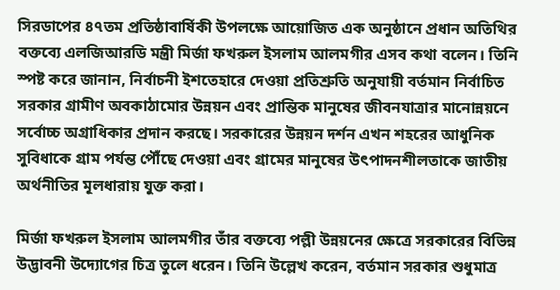সিরডাপের ৪৭তম প্রতিষ্ঠাবার্ষিকী উপলক্ষে আয়োজিত এক অনুষ্ঠানে প্রধান অতিথির বক্তব্যে এলজিআরডি মন্ত্রী মির্জা ফখরুল ইসলাম আলমগীর এসব কথা বলেন। তিনি স্পষ্ট করে জানান, নির্বাচনী ইশতেহারে দেওয়া প্রতিশ্রুতি অনুযায়ী বর্তমান নির্বাচিত সরকার গ্রামীণ অবকাঠামোর উন্নয়ন এবং প্রান্তিক মানুষের জীবনযাত্রার মানোন্নয়নে সর্বোচ্চ অগ্রাধিকার প্রদান করছে। সরকারের উন্নয়ন দর্শন এখন শহরের আধুনিক সুবিধাকে গ্রাম পর্যন্ত পৌঁছে দেওয়া এবং গ্রামের মানুষের উৎপাদনশীলতাকে জাতীয় অর্থনীতির মূলধারায় যুক্ত করা।

মির্জা ফখরুল ইসলাম আলমগীর তাঁর বক্তব্যে পল্লী উন্নয়নের ক্ষেত্রে সরকারের বিভিন্ন উদ্ভাবনী উদ্যোগের চিত্র তুলে ধরেন। তিনি উল্লেখ করেন, বর্তমান সরকার শুধুমাত্র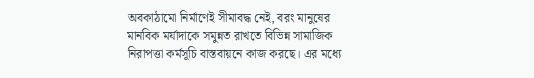অবকাঠামো নির্মাণেই সীমাবদ্ধ নেই, বরং মানুষের মানবিক মর্যাদাকে সমুন্নত রাখতে বিভিন্ন সামাজিক নিরাপত্তা কর্মসূচি বাস্তবায়নে কাজ করছে। এর মধ্যে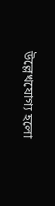উল্লেখযোগ্য হলো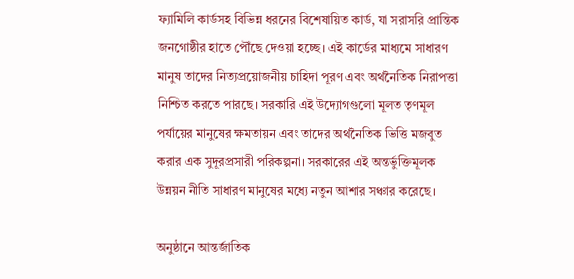ফ্যামিলি কার্ডসহ বিভিন্ন ধরনের বিশেষায়িত কার্ড, যা সরাসরি প্রান্তিক জনগোষ্ঠীর হাতে পৌঁছে দেওয়া হচ্ছে। এই কার্ডের মাধ্যমে সাধারণ মানুষ তাদের নিত্যপ্রয়োজনীয় চাহিদা পূরণ এবং অর্থনৈতিক নিরাপত্তা নিশ্চিত করতে পারছে। সরকারি এই উদ্যোগগুলো মূলত তৃণমূল পর্যায়ের মানুষের ক্ষমতায়ন এবং তাদের অর্থনৈতিক ভিত্তি মজবুত করার এক সুদূরপ্রসারী পরিকল্পনা। সরকারের এই অন্তর্ভুক্তিমূলক উন্নয়ন নীতি সাধারণ মানুষের মধ্যে নতুন আশার সঞ্চার করেছে।

অনুষ্ঠানে আন্তর্জাতিক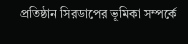প্রতিষ্ঠান সিরডাপের ভূমিকা সম্পর্কে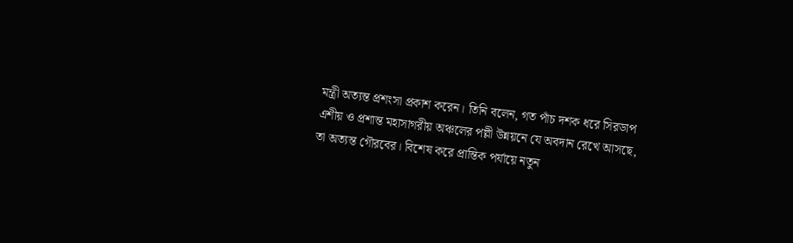মন্ত্রী অত্যন্ত প্রশংসা প্রকাশ করেন। তিনি বলেন, গত পাঁচ দশক ধরে সিরডাপ এশীয় ও প্রশান্ত মহাসাগরীয় অঞ্চলের পল্লী উন্নয়নে যে অবদান রেখে আসছে, তা অত্যন্ত গৌরবের। বিশেষ করে প্রান্তিক পর্যায়ে নতুন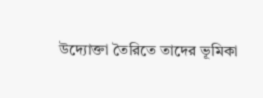উদ্যোক্তা তৈরিতে তাদের ভূমিকা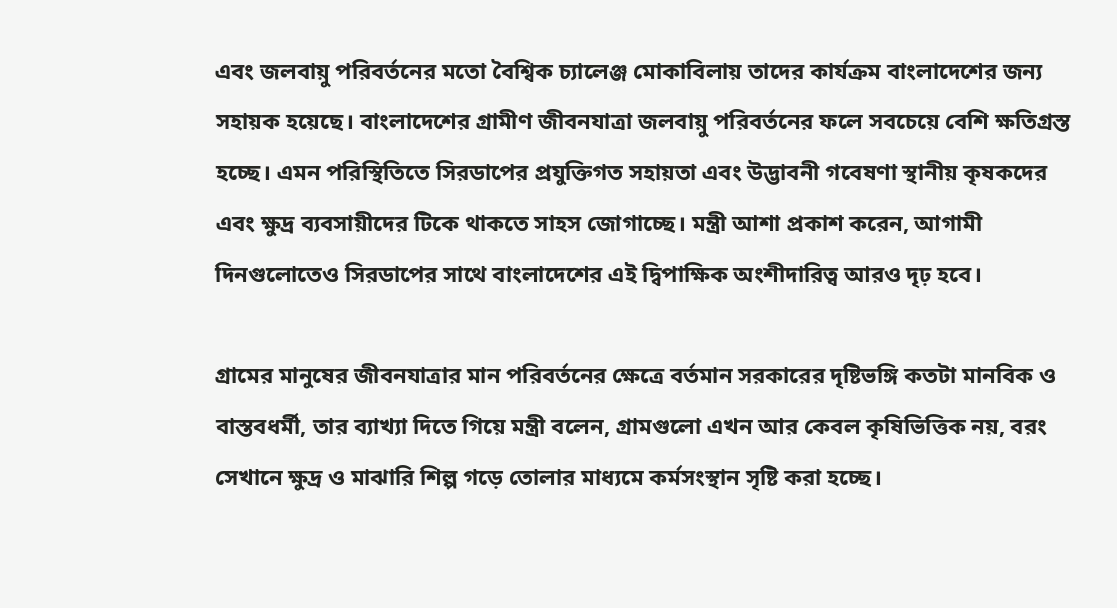এবং জলবায়ু পরিবর্তনের মতো বৈশ্বিক চ্যালেঞ্জ মোকাবিলায় তাদের কার্যক্রম বাংলাদেশের জন্য সহায়ক হয়েছে। বাংলাদেশের গ্রামীণ জীবনযাত্রা জলবায়ু পরিবর্তনের ফলে সবচেয়ে বেশি ক্ষতিগ্রস্ত হচ্ছে। এমন পরিস্থিতিতে সিরডাপের প্রযুক্তিগত সহায়তা এবং উদ্ভাবনী গবেষণা স্থানীয় কৃষকদের এবং ক্ষুদ্র ব্যবসায়ীদের টিকে থাকতে সাহস জোগাচ্ছে। মন্ত্রী আশা প্রকাশ করেন, আগামী দিনগুলোতেও সিরডাপের সাথে বাংলাদেশের এই দ্বিপাক্ষিক অংশীদারিত্ব আরও দৃঢ় হবে।

গ্রামের মানুষের জীবনযাত্রার মান পরিবর্তনের ক্ষেত্রে বর্তমান সরকারের দৃষ্টিভঙ্গি কতটা মানবিক ও বাস্তবধর্মী, তার ব্যাখ্যা দিতে গিয়ে মন্ত্রী বলেন, গ্রামগুলো এখন আর কেবল কৃষিভিত্তিক নয়, বরং সেখানে ক্ষুদ্র ও মাঝারি শিল্প গড়ে তোলার মাধ্যমে কর্মসংস্থান সৃষ্টি করা হচ্ছে।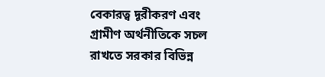বেকারত্ব দূরীকরণ এবং গ্রামীণ অর্থনীতিকে সচল রাখতে সরকার বিভিন্ন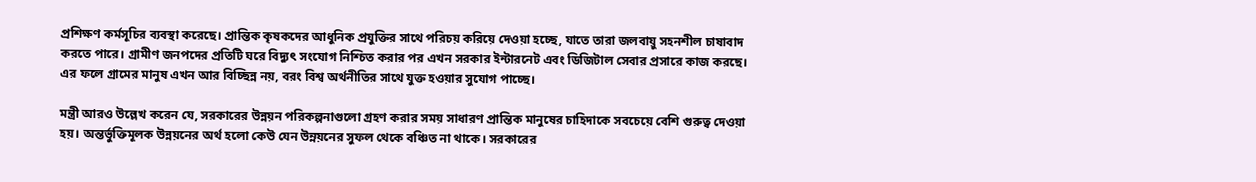প্রশিক্ষণ কর্মসূচির ব্যবস্থা করেছে। প্রান্তিক কৃষকদের আধুনিক প্রযুক্তির সাথে পরিচয় করিয়ে দেওয়া হচ্ছে, যাতে তারা জলবায়ু সহনশীল চাষাবাদ করতে পারে। গ্রামীণ জনপদের প্রতিটি ঘরে বিদ্যুৎ সংযোগ নিশ্চিত করার পর এখন সরকার ইন্টারনেট এবং ডিজিটাল সেবার প্রসারে কাজ করছে। এর ফলে গ্রামের মানুষ এখন আর বিচ্ছিন্ন নয়, বরং বিশ্ব অর্থনীতির সাথে যুক্ত হওয়ার সুযোগ পাচ্ছে।

মন্ত্রী আরও উল্লেখ করেন যে, সরকারের উন্নয়ন পরিকল্পনাগুলো গ্রহণ করার সময় সাধারণ প্রান্তিক মানুষের চাহিদাকে সবচেয়ে বেশি গুরুত্ব দেওয়া হয়। অন্তর্ভুক্তিমূলক উন্নয়নের অর্থ হলো কেউ যেন উন্নয়নের সুফল থেকে বঞ্চিত না থাকে। সরকারের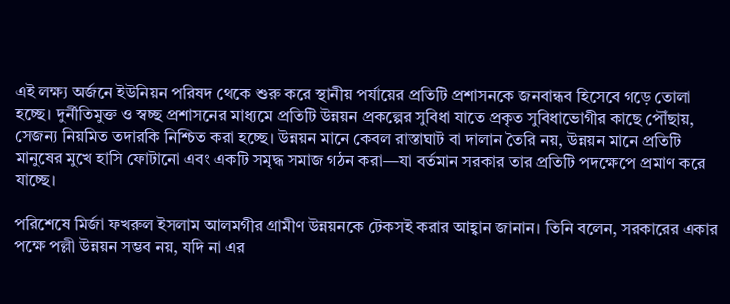এই লক্ষ্য অর্জনে ইউনিয়ন পরিষদ থেকে শুরু করে স্থানীয় পর্যায়ের প্রতিটি প্রশাসনকে জনবান্ধব হিসেবে গড়ে তোলা হচ্ছে। দুর্নীতিমুক্ত ও স্বচ্ছ প্রশাসনের মাধ্যমে প্রতিটি উন্নয়ন প্রকল্পের সুবিধা যাতে প্রকৃত সুবিধাভোগীর কাছে পৌঁছায়, সেজন্য নিয়মিত তদারকি নিশ্চিত করা হচ্ছে। উন্নয়ন মানে কেবল রাস্তাঘাট বা দালান তৈরি নয়, উন্নয়ন মানে প্রতিটি মানুষের মুখে হাসি ফোটানো এবং একটি সমৃদ্ধ সমাজ গঠন করা—যা বর্তমান সরকার তার প্রতিটি পদক্ষেপে প্রমাণ করে যাচ্ছে।

পরিশেষে মির্জা ফখরুল ইসলাম আলমগীর গ্রামীণ উন্নয়নকে টেকসই করার আহ্বান জানান। তিনি বলেন, সরকারের একার পক্ষে পল্লী উন্নয়ন সম্ভব নয়, যদি না এর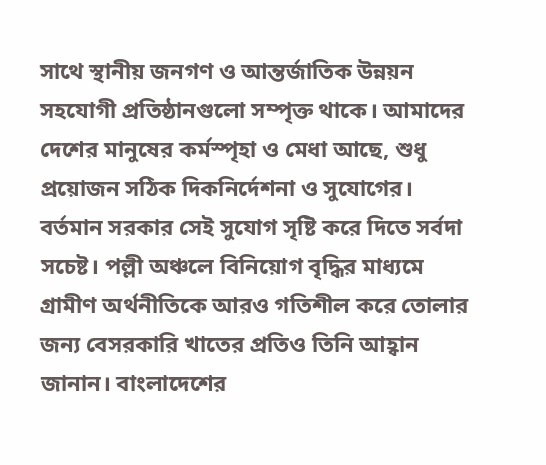সাথে স্থানীয় জনগণ ও আন্তর্জাতিক উন্নয়ন সহযোগী প্রতিষ্ঠানগুলো সম্পৃক্ত থাকে। আমাদের দেশের মানুষের কর্মস্পৃহা ও মেধা আছে, শুধু প্রয়োজন সঠিক দিকনির্দেশনা ও সুযোগের। বর্তমান সরকার সেই সুযোগ সৃষ্টি করে দিতে সর্বদা সচেষ্ট। পল্লী অঞ্চলে বিনিয়োগ বৃদ্ধির মাধ্যমে গ্রামীণ অর্থনীতিকে আরও গতিশীল করে তোলার জন্য বেসরকারি খাতের প্রতিও তিনি আহ্বান জানান। বাংলাদেশের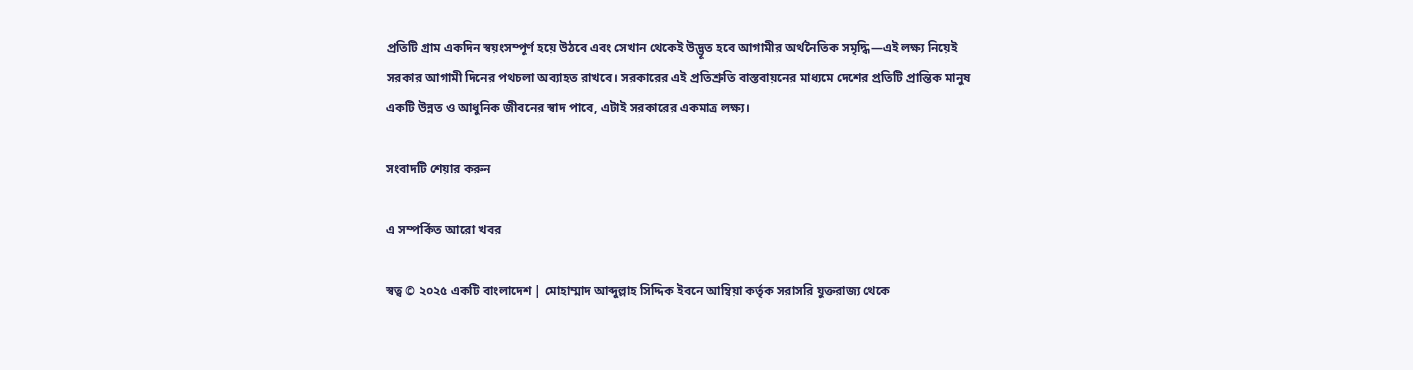প্রতিটি গ্রাম একদিন স্বয়ংসম্পূর্ণ হয়ে উঠবে এবং সেখান থেকেই উদ্ভূত হবে আগামীর অর্থনৈতিক সমৃদ্ধি—এই লক্ষ্য নিয়েই সরকার আগামী দিনের পথচলা অব্যাহত রাখবে। সরকারের এই প্রতিশ্রুতি বাস্তবায়নের মাধ্যমে দেশের প্রতিটি প্রান্তিক মানুষ একটি উন্নত ও আধুনিক জীবনের স্বাদ পাবে, এটাই সরকারের একমাত্র লক্ষ্য।

সংবাদটি শেয়ার করুন

এ সম্পর্কিত আরো খবর

স্বত্ব © ২০২৫ একটি বাংলাদেশ | মোহাম্মাদ আব্দুল্লাহ সিদ্দিক ইবনে আম্বিয়া কর্তৃক সরাসরি যুক্তরাজ্য থেকে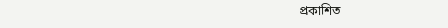প্রকাশিত